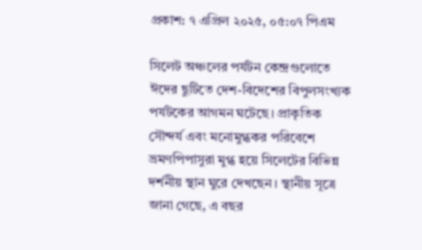প্রকাশ: ৭ এপ্রিল ২০২৫, ০৫:০৭ পিএম

সিলেট অঞ্চলের পর্যটন কেন্দ্রগুলোতে ঈদের ছুটিতে দেশ-বিদেশের বিপুলসংখ্যক পর্যটকের আগমন ঘটেছে। প্রাকৃতিক সৌন্দর্য এবং মনোমুগ্ধকর পরিবেশে ভ্রমণপিপাসুরা মুগ্ধ হয়ে সিলেটের বিভিন্ন দর্শনীয় স্থান ঘুরে দেখছেন। স্থানীয় সূত্রে জানা গেছে, এ বছর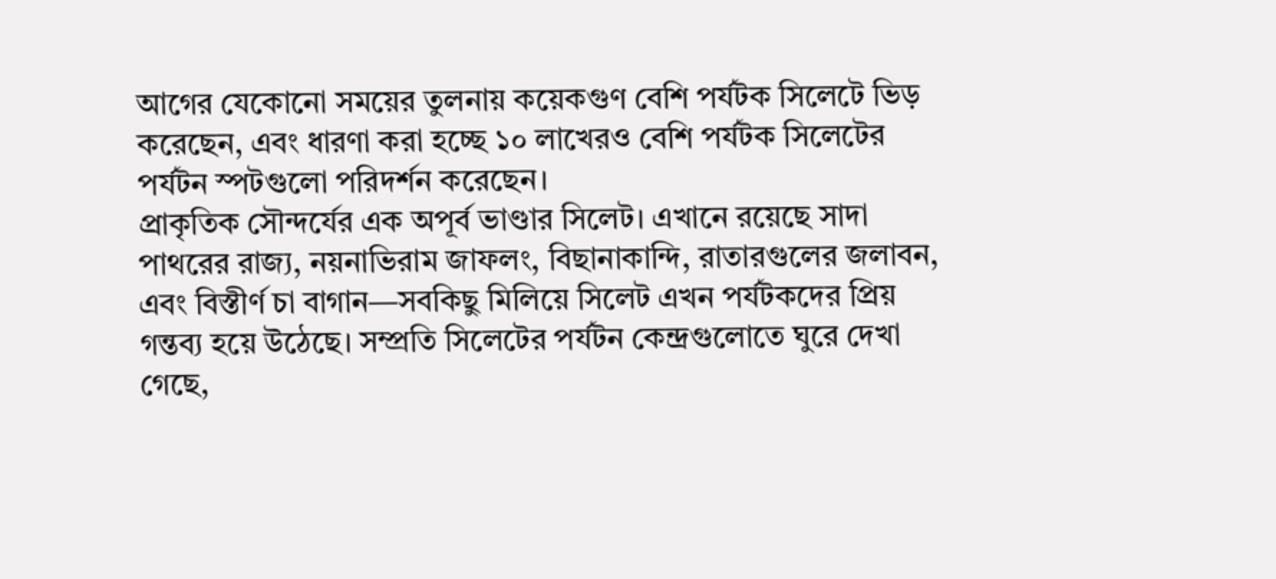আগের যেকোনো সময়ের তুলনায় কয়েকগুণ বেশি পর্যটক সিলেটে ভিড় করেছেন, এবং ধারণা করা হচ্ছে ১০ লাখেরও বেশি পর্যটক সিলেটের পর্যটন স্পটগুলো পরিদর্শন করেছেন।
প্রাকৃতিক সৌন্দর্যের এক অপূর্ব ভাণ্ডার সিলেট। এখানে রয়েছে সাদা পাথরের রাজ্য, নয়নাভিরাম জাফলং, বিছানাকান্দি, রাতারগুলের জলাবন, এবং বিস্তীর্ণ চা বাগান—সবকিছু মিলিয়ে সিলেট এখন পর্যটকদের প্রিয় গন্তব্য হয়ে উঠেছে। সম্প্রতি সিলেটের পর্যটন কেন্দ্রগুলোতে ঘুরে দেখা গেছে,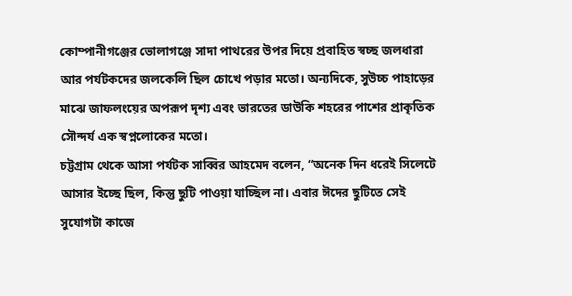কোম্পানীগঞ্জের ভোলাগঞ্জে সাদা পাথরের উপর দিয়ে প্রবাহিত স্বচ্ছ জলধারা আর পর্যটকদের জলকেলি ছিল চোখে পড়ার মতো। অন্যদিকে, সুউচ্চ পাহাড়ের মাঝে জাফলংয়ের অপরূপ দৃশ্য এবং ভারতের ডাউকি শহরের পাশের প্রাকৃতিক সৌন্দর্য এক স্বপ্নলোকের মতো।
চট্টগ্রাম থেকে আসা পর্যটক সাব্বির আহমেদ বলেন, “অনেক দিন ধরেই সিলেটে আসার ইচ্ছে ছিল, কিন্তু ছুটি পাওয়া যাচ্ছিল না। এবার ঈদের ছুটিতে সেই সুযোগটা কাজে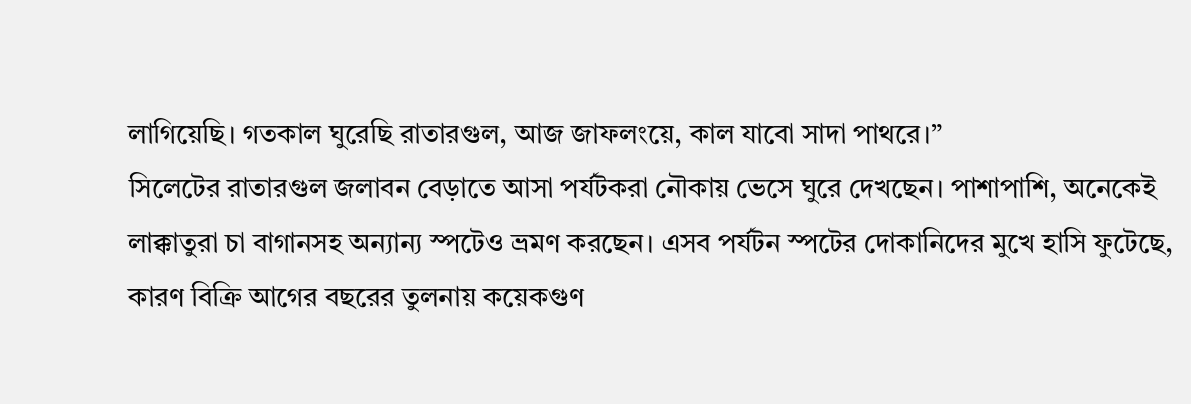লাগিয়েছি। গতকাল ঘুরেছি রাতারগুল, আজ জাফলংয়ে, কাল যাবো সাদা পাথরে।”
সিলেটের রাতারগুল জলাবন বেড়াতে আসা পর্যটকরা নৌকায় ভেসে ঘুরে দেখছেন। পাশাপাশি, অনেকেই লাক্কাতুরা চা বাগানসহ অন্যান্য স্পটেও ভ্রমণ করছেন। এসব পর্যটন স্পটের দোকানিদের মুখে হাসি ফুটেছে, কারণ বিক্রি আগের বছরের তুলনায় কয়েকগুণ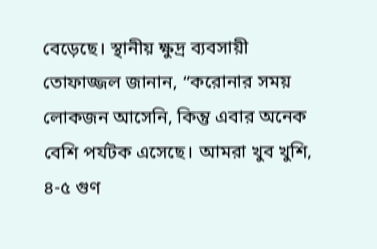বেড়েছে। স্থানীয় ক্ষুদ্র ব্যবসায়ী তোফাজ্জল জানান, “করোনার সময় লোকজন আসেনি, কিন্তু এবার অনেক বেশি পর্যটক এসেছে। আমরা খুব খুশি, ৪-৫ গুণ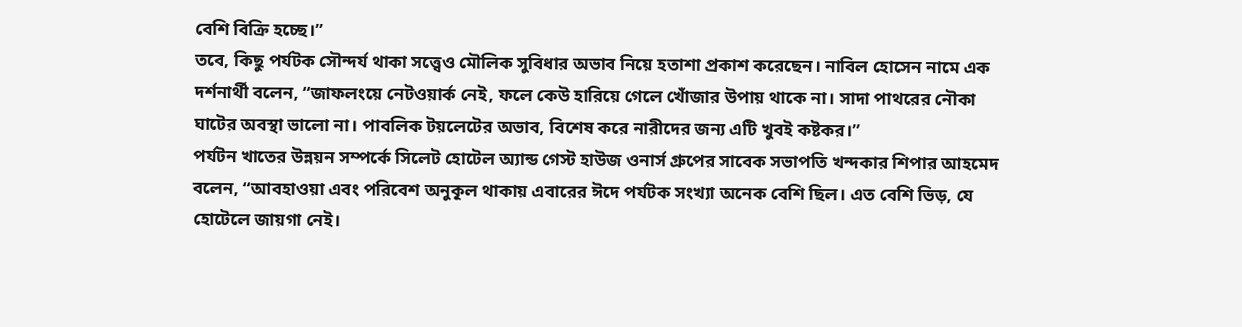বেশি বিক্রি হচ্ছে।”
তবে, কিছু পর্যটক সৌন্দর্য থাকা সত্ত্বেও মৌলিক সুবিধার অভাব নিয়ে হতাশা প্রকাশ করেছেন। নাবিল হোসেন নামে এক দর্শনার্থী বলেন, “জাফলংয়ে নেটওয়ার্ক নেই, ফলে কেউ হারিয়ে গেলে খোঁজার উপায় থাকে না। সাদা পাথরের নৌকা ঘাটের অবস্থা ভালো না। পাবলিক টয়লেটের অভাব, বিশেষ করে নারীদের জন্য এটি খুবই কষ্টকর।”
পর্যটন খাতের উন্নয়ন সম্পর্কে সিলেট হোটেল অ্যান্ড গেস্ট হাউজ ওনার্স গ্রুপের সাবেক সভাপতি খন্দকার শিপার আহমেদ বলেন, “আবহাওয়া এবং পরিবেশ অনুকূল থাকায় এবারের ঈদে পর্যটক সংখ্যা অনেক বেশি ছিল। এত বেশি ভিড়, যে হোটেলে জায়গা নেই।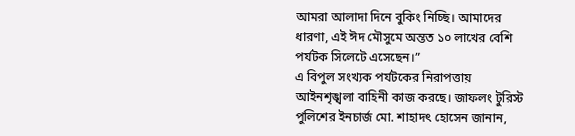আমরা আলাদা দিনে বুকিং নিচ্ছি। আমাদের ধারণা, এই ঈদ মৌসুমে অন্তত ১০ লাখের বেশি পর্যটক সিলেটে এসেছেন।”
এ বিপুল সংখ্যক পর্যটকের নিরাপত্তায় আইনশৃঙ্খলা বাহিনী কাজ করছে। জাফলং টুরিস্ট পুলিশের ইনচার্জ মো. শাহাদৎ হোসেন জানান,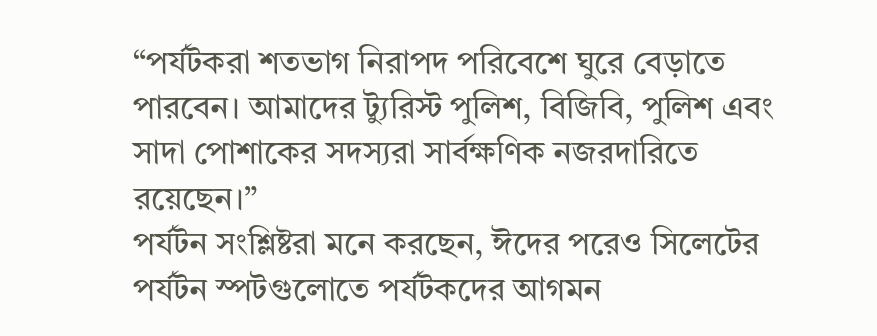“পর্যটকরা শতভাগ নিরাপদ পরিবেশে ঘুরে বেড়াতে পারবেন। আমাদের ট্যুরিস্ট পুলিশ, বিজিবি, পুলিশ এবং সাদা পোশাকের সদস্যরা সার্বক্ষণিক নজরদারিতে রয়েছেন।”
পর্যটন সংশ্লিষ্টরা মনে করছেন, ঈদের পরেও সিলেটের পর্যটন স্পটগুলোতে পর্যটকদের আগমন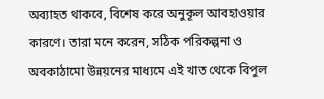অব্যাহত থাকবে, বিশেষ করে অনুকূল আবহাওয়ার কারণে। তারা মনে করেন, সঠিক পরিকল্পনা ও অবকাঠামো উন্নয়নের মাধ্যমে এই খাত থেকে বিপুল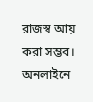রাজস্ব আয় করা সম্ভব।
অনলাইনে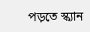পড়তে স্ক্যান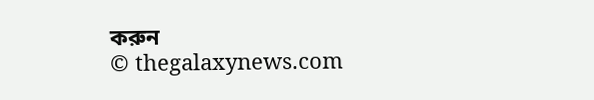করুন
© thegalaxynews.com